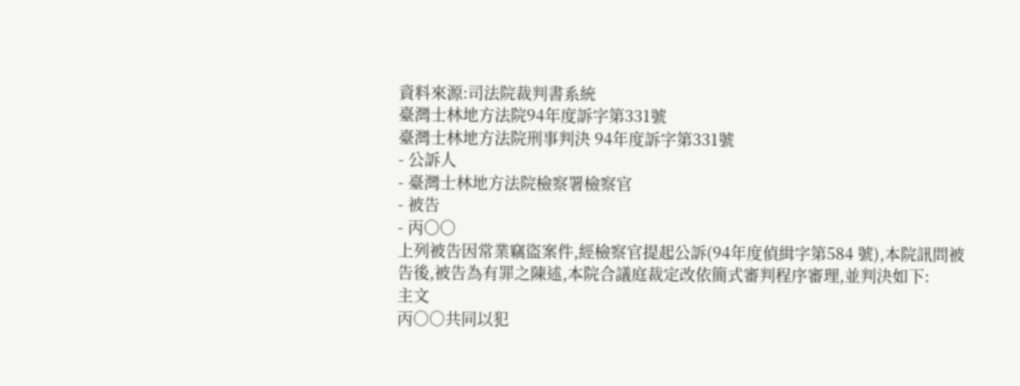資料來源:司法院裁判書系統
臺灣士林地方法院94年度訴字第331號
臺灣士林地方法院刑事判決 94年度訴字第331號
- 公訴人
- 臺灣士林地方法院檢察署檢察官
- 被告
- 丙○○
上列被告因常業竊盜案件,經檢察官提起公訴(94年度偵緝字第584 號),本院訊問被告後,被告為有罪之陳述,本院合議庭裁定改依簡式審判程序審理,並判決如下:
主文
丙○○共同以犯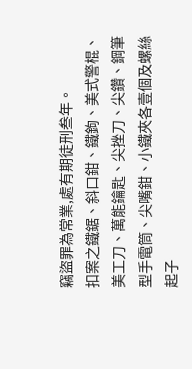竊盜罪為常業,處有期徒刑叁年。
扣案之鐵鋸、斜口鉗、鐵鉤、美式警棍、美工刀、萬能鑰匙、尖挫刀、尖鑽、鋼筆型手電筒、尖嘴鉗、小鐵夾各壹個及螺絲起子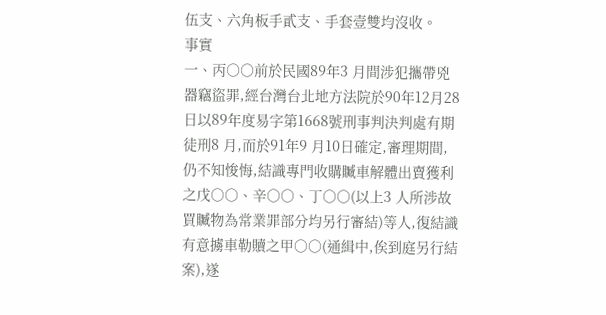伍支、六角板手貳支、手套壹雙均沒收。
事實
一、丙○○前於民國89年3 月間涉犯攜帶兇器竊盜罪,經台灣台北地方法院於90年12月28日以89年度易字第1668號刑事判決判處有期徒刑8 月,而於91年9 月10日確定,審理期間,仍不知悛悔,結識專門收購贓車解體出賣獲利之戊○○、辛○○、丁○○(以上3 人所涉故買贓物為常業罪部分均另行審結)等人,復結識有意擄車勒贖之甲○○(通緝中,俟到庭另行結案),遂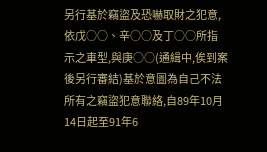另行基於竊盜及恐嚇取財之犯意,依戊○○、辛○○及丁○○所指示之車型,與庚○○(通緝中,俟到案後另行審結)基於意圖為自己不法所有之竊盜犯意聯絡,自89年10月14日起至91年6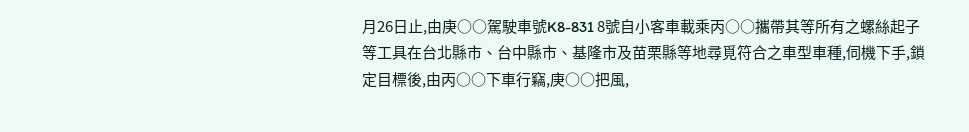月26日止,由庚○○駕駛車號K8-831 8號自小客車載乘丙○○攜帶其等所有之螺絲起子等工具在台北縣市、台中縣市、基隆市及苗栗縣等地尋覓符合之車型車種,伺機下手,鎖定目標後,由丙○○下車行竊,庚○○把風,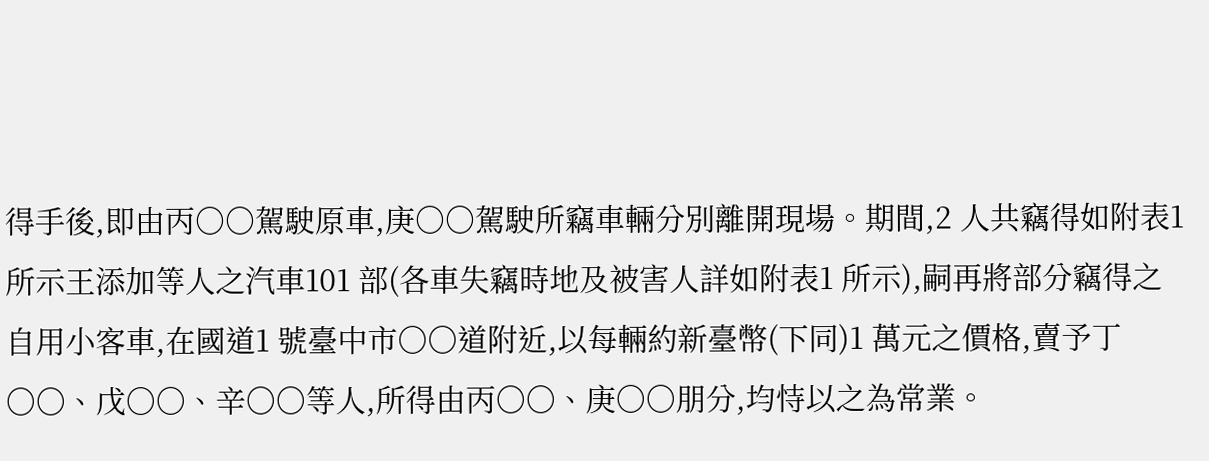得手後,即由丙○○駕駛原車,庚○○駕駛所竊車輛分別離開現場。期間,2 人共竊得如附表1 所示王添加等人之汽車101 部(各車失竊時地及被害人詳如附表1 所示),嗣再將部分竊得之自用小客車,在國道1 號臺中市○○道附近,以每輛約新臺幣(下同)1 萬元之價格,賣予丁○○、戊○○、辛○○等人,所得由丙○○、庚○○朋分,均恃以之為常業。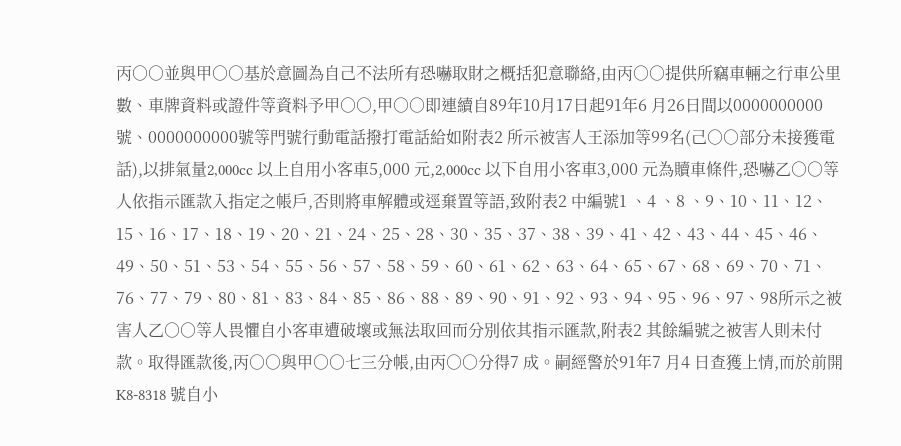丙○○並與甲○○基於意圖為自己不法所有恐嚇取財之概括犯意聯絡,由丙○○提供所竊車輛之行車公里數、車牌資料或證件等資料予甲○○,甲○○即連續自89年10月17日起91年6 月26日間以0000000000號、0000000000號等門號行動電話撥打電話給如附表2 所示被害人王添加等99名(己○○部分未接獲電話),以排氣量2,000cc 以上自用小客車5,000 元,2,000cc 以下自用小客車3,000 元為贖車條件,恐嚇乙○○等人依指示匯款入指定之帳戶,否則將車解體或逕棄置等語,致附表2 中編號1 、4 、8 、9、10、11、12、15、16、17、18、19、20、21、24、25、28、30、35、37、38、39、41、42、43、44、45、46、49、50、51、53、54、55、56、57、58、59、60、61、62、63、64、65、67、68、69、70、71、76、77、79、80、81、83、84、85、86、88、89、90、91、92、93、94、95、96、97、98所示之被害人乙○○等人畏懼自小客車遭破壞或無法取回而分別依其指示匯款,附表2 其餘編號之被害人則未付款。取得匯款後,丙○○與甲○○七三分帳,由丙○○分得7 成。嗣經警於91年7 月4 日查獲上情,而於前開K8-8318 號自小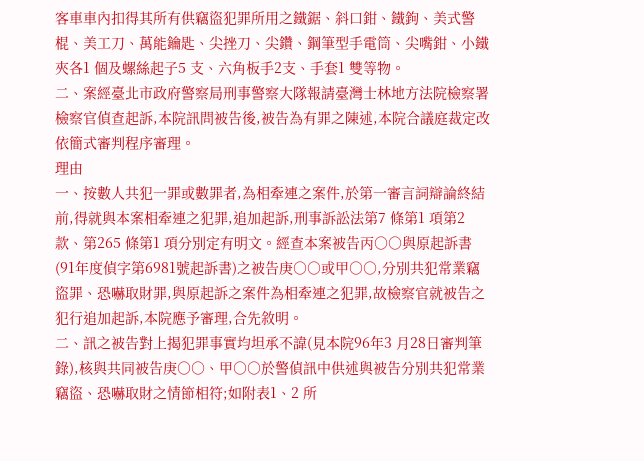客車車內扣得其所有供竊盜犯罪所用之鐵鋸、斜口鉗、鐵鉤、美式警棍、美工刀、萬能鑰匙、尖挫刀、尖鑽、鋼筆型手電筒、尖嘴鉗、小鐵夾各1 個及螺絲起子5 支、六角板手2支、手套1 雙等物。
二、案經臺北市政府警察局刑事警察大隊報請臺灣士林地方法院檢察署檢察官偵查起訴,本院訊問被告後,被告為有罪之陳述,本院合議庭裁定改依簡式審判程序審理。
理由
一、按數人共犯一罪或數罪者,為相牽連之案件,於第一審言詞辯論終結前,得就與本案相牽連之犯罪,追加起訴,刑事訴訟法第7 條第1 項第2 款、第265 條第1 項分別定有明文。經查本案被告丙○○與原起訴書(91年度偵字第6981號起訴書)之被告庚○○或甲○○,分別共犯常業竊盜罪、恐嚇取財罪,與原起訴之案件為相牽連之犯罪,故檢察官就被告之犯行追加起訴,本院應予審理,合先敘明。
二、訊之被告對上揭犯罪事實均坦承不諱(見本院96年3 月28日審判筆錄),核與共同被告庚○○、甲○○於警偵訊中供述與被告分別共犯常業竊盜、恐嚇取財之情節相符;如附表1、2 所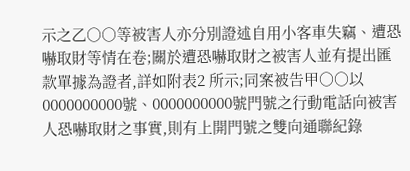示之乙○○等被害人亦分別證述自用小客車失竊、遭恐嚇取財等情在卷;關於遭恐嚇取財之被害人並有提出匯款單據為證者,詳如附表2 所示;同案被告甲○○以0000000000號、0000000000號門號之行動電話向被害人恐嚇取財之事實,則有上開門號之雙向通聯紀錄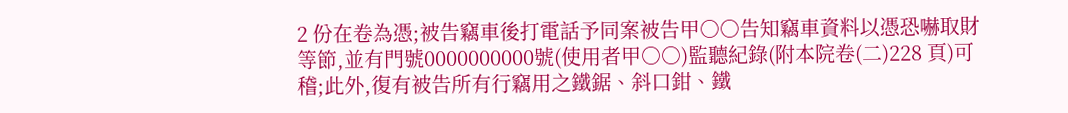2 份在卷為憑;被告竊車後打電話予同案被告甲○○告知竊車資料以憑恐嚇取財等節,並有門號0000000000號(使用者甲○○)監聽紀錄(附本院卷(二)228 頁)可稽;此外,復有被告所有行竊用之鐵鋸、斜口鉗、鐵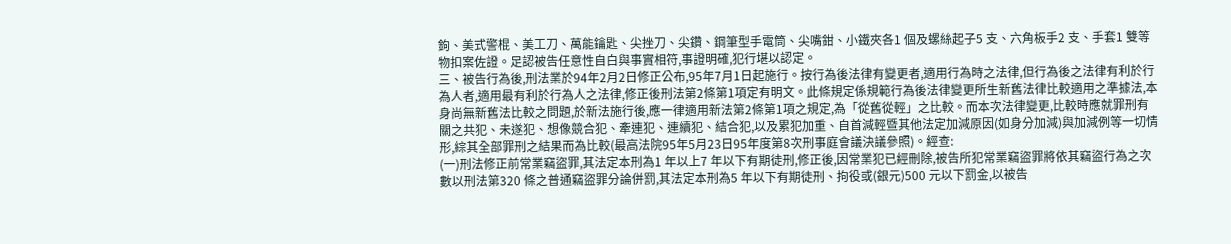鉤、美式警棍、美工刀、萬能鑰匙、尖挫刀、尖鑽、鋼筆型手電筒、尖嘴鉗、小鐵夾各1 個及螺絲起子5 支、六角板手2 支、手套1 雙等物扣案佐證。足認被告任意性自白與事實相符,事證明確,犯行堪以認定。
三、被告行為後,刑法業於94年2月2日修正公布,95年7月1日起施行。按行為後法律有變更者,適用行為時之法律,但行為後之法律有利於行為人者,適用最有利於行為人之法律,修正後刑法第2條第1項定有明文。此條規定係規範行為後法律變更所生新舊法律比較適用之準據法,本身尚無新舊法比較之問題,於新法施行後,應一律適用新法第2條第1項之規定,為「從舊從輕」之比較。而本次法律變更,比較時應就罪刑有關之共犯、未遂犯、想像競合犯、牽連犯、連續犯、結合犯,以及累犯加重、自首減輕暨其他法定加減原因(如身分加減)與加減例等一切情形,綜其全部罪刑之結果而為比較(最高法院95年5月23日95年度第8次刑事庭會議決議參照)。經查:
(一)刑法修正前常業竊盜罪,其法定本刑為1 年以上7 年以下有期徒刑,修正後,因常業犯已經刪除,被告所犯常業竊盜罪將依其竊盜行為之次數以刑法第320 條之普通竊盜罪分論併罰,其法定本刑為5 年以下有期徒刑、拘役或(銀元)500 元以下罰金,以被告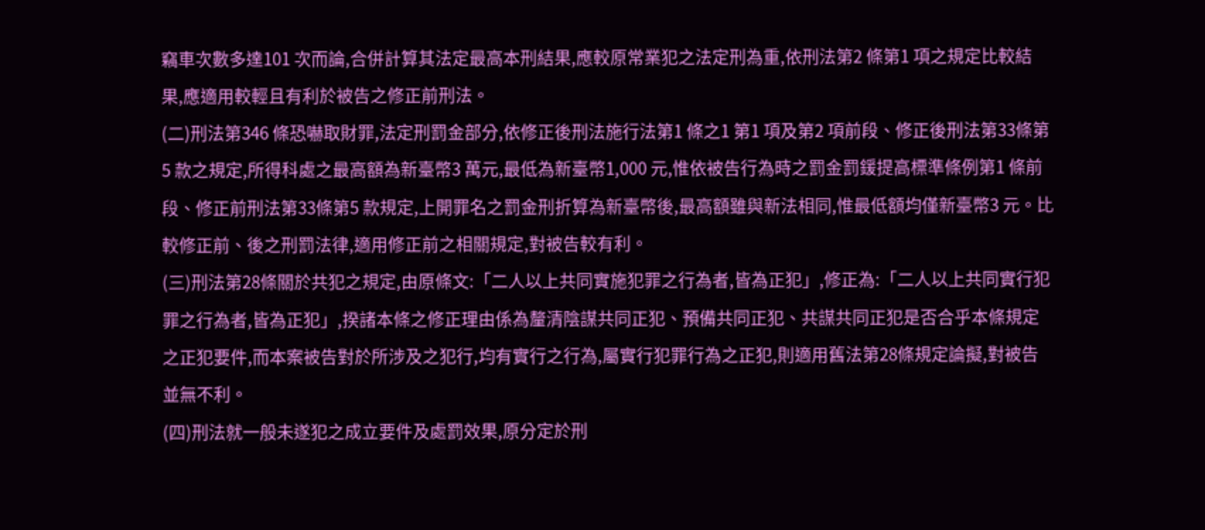竊車次數多達101 次而論,合併計算其法定最高本刑結果,應較原常業犯之法定刑為重,依刑法第2 條第1 項之規定比較結果,應適用較輕且有利於被告之修正前刑法。
(二)刑法第346 條恐嚇取財罪,法定刑罰金部分,依修正後刑法施行法第1 條之1 第1 項及第2 項前段、修正後刑法第33條第5 款之規定,所得科處之最高額為新臺幣3 萬元,最低為新臺幣1,000 元,惟依被告行為時之罰金罰鍰提高標準條例第1 條前段、修正前刑法第33條第5 款規定,上開罪名之罰金刑折算為新臺幣後,最高額雖與新法相同,惟最低額均僅新臺幣3 元。比較修正前、後之刑罰法律,適用修正前之相關規定,對被告較有利。
(三)刑法第28條關於共犯之規定,由原條文:「二人以上共同實施犯罪之行為者,皆為正犯」,修正為:「二人以上共同實行犯罪之行為者,皆為正犯」,揆諸本條之修正理由係為釐清陰謀共同正犯、預備共同正犯、共謀共同正犯是否合乎本條規定之正犯要件,而本案被告對於所涉及之犯行,均有實行之行為,屬實行犯罪行為之正犯,則適用舊法第28條規定論擬,對被告並無不利。
(四)刑法就一般未遂犯之成立要件及處罰效果,原分定於刑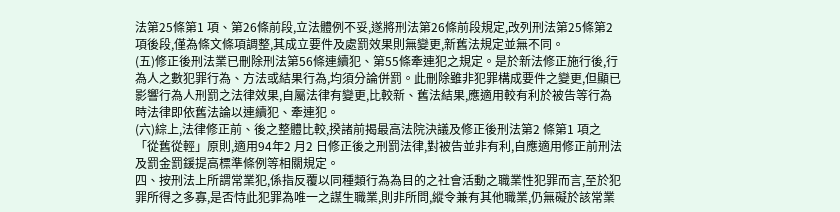法第25條第1 項、第26條前段,立法體例不妥,遂將刑法第26條前段規定,改列刑法第25條第2 項後段,僅為條文條項調整,其成立要件及處罰效果則無變更,新舊法規定並無不同。
(五)修正後刑法業已刪除刑法第56條連續犯、第55條牽連犯之規定。是於新法修正施行後,行為人之數犯罪行為、方法或結果行為,均須分論併罰。此刪除雖非犯罪構成要件之變更,但顯已影響行為人刑罰之法律效果,自屬法律有變更,比較新、舊法結果,應適用較有利於被告等行為時法律即依舊法論以連續犯、牽連犯。
(六)綜上,法律修正前、後之整體比較,揆諸前揭最高法院決議及修正後刑法第2 條第1 項之「從舊從輕」原則,適用94年2 月2 日修正後之刑罰法律,對被告並非有利,自應適用修正前刑法及罰金罰鍰提高標準條例等相關規定。
四、按刑法上所謂常業犯,係指反覆以同種類行為為目的之社會活動之職業性犯罪而言,至於犯罪所得之多寡,是否恃此犯罪為唯一之謀生職業,則非所問,縱令兼有其他職業,仍無礙於該常業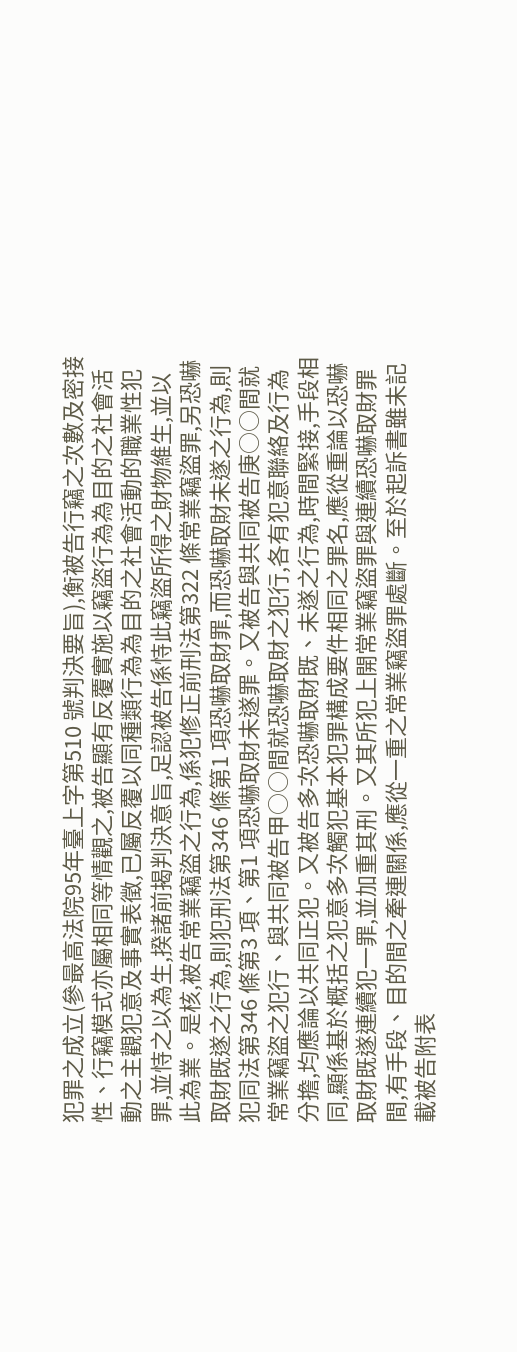犯罪之成立(參最高法院95年臺上字第510 號判決要旨),衡被告行竊之次數及密接性、行竊模式亦屬相同等情觀之,被告顯有反覆實施以竊盜行為為目的之社會活動之主觀犯意及事實表徵,已屬反覆以同種類行為為目的之社會活動的職業性犯罪,並恃之以為生,揆諸前揭判決意旨,足認被告係恃此竊盜所得之財物維生,並以此為業。是核,被告常業竊盜之行為,係犯修正前刑法第322 條常業竊盜罪,另恐嚇取財既遂之行為,則犯刑法第346 條第1 項恐嚇取財罪,而恐嚇取財未遂之行為,則犯同法第346 條第3 項、第1 項恐嚇取財未遂罪。又被告與共同被告庚○○間就常業竊盜之犯行、與共同被告甲○○間就恐嚇取財之犯行,各有犯意聯絡及行為分擔,均應論以共同正犯。又被告多次恐嚇取財既、未遂之行為,時間緊接,手段相同,顯係基於概括之犯意多次觸犯基本犯罪構成要件相同之罪名,應從重論以恐嚇取財既遂連續犯一罪,並加重其刑。又其所犯上開常業竊盜罪與連續恐嚇取財罪間,有手段、目的間之牽連關係,應從一重之常業竊盜罪處斷。至於起訴書雖未記載被告附表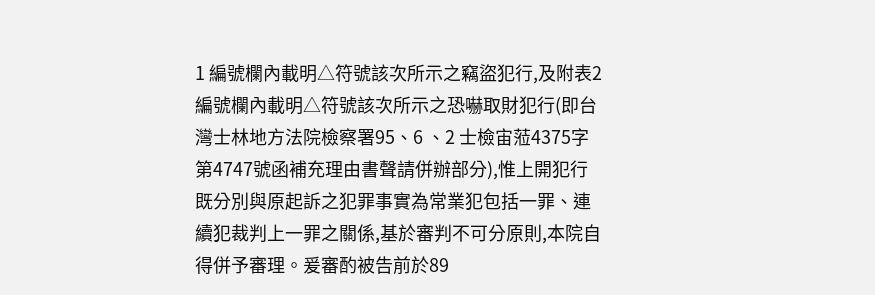1 編號欄內載明△符號該次所示之竊盜犯行,及附表2 編號欄內載明△符號該次所示之恐嚇取財犯行(即台灣士林地方法院檢察署95、6 、2 士檢宙蒞4375字第4747號函補充理由書聲請併辦部分),惟上開犯行既分別與原起訴之犯罪事實為常業犯包括一罪、連續犯裁判上一罪之關係,基於審判不可分原則,本院自得併予審理。爰審酌被告前於89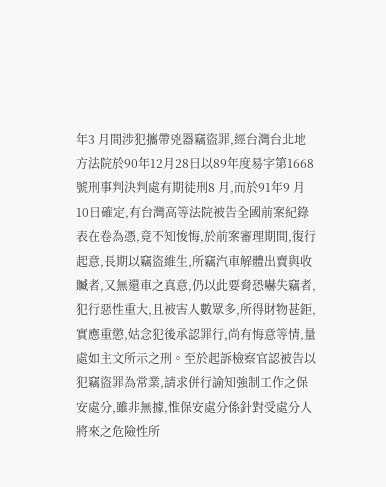年3 月間涉犯攜帶兇器竊盜罪,經台灣台北地方法院於90年12月28日以89年度易字第1668號刑事判決判處有期徒刑8 月,而於91年9 月10日確定,有台灣高等法院被告全國前案紀錄表在卷為憑,竟不知悛悔,於前案審理期間,復行起意,長期以竊盜維生,所竊汽車解體出賣與收贓者,又無還車之真意,仍以此要脅恐嚇失竊者,犯行惡性重大,且被害人數眾多,所得財物甚鉅,實應重懲,姑念犯後承認罪行,尚有悔意等情,量處如主文所示之刑。至於起訴檢察官認被告以犯竊盜罪為常業,請求併行諭知強制工作之保安處分,雖非無據,惟保安處分係針對受處分人將來之危險性所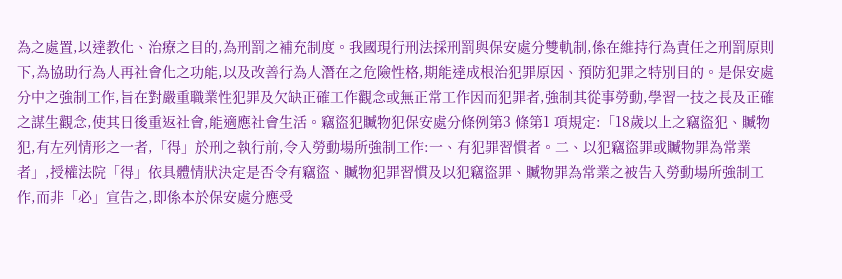為之處置,以達教化、治療之目的,為刑罰之補充制度。我國現行刑法採刑罰與保安處分雙軌制,係在維持行為責任之刑罰原則下,為協助行為人再社會化之功能,以及改善行為人潛在之危險性格,期能達成根治犯罪原因、預防犯罪之特別目的。是保安處分中之強制工作,旨在對嚴重職業性犯罪及欠缺正確工作觀念或無正常工作因而犯罪者,強制其從事勞動,學習一技之長及正確之謀生觀念,使其日後重返社會,能適應社會生活。竊盜犯贓物犯保安處分條例第3 條第1 項規定:「18歲以上之竊盜犯、贓物犯,有左列情形之一者,「得」於刑之執行前,令入勞動場所強制工作:一、有犯罪習慣者。二、以犯竊盜罪或贓物罪為常業者」,授權法院「得」依具體情狀決定是否令有竊盜、贓物犯罪習慣及以犯竊盜罪、贓物罪為常業之被告入勞動場所強制工作,而非「必」宣告之,即係本於保安處分應受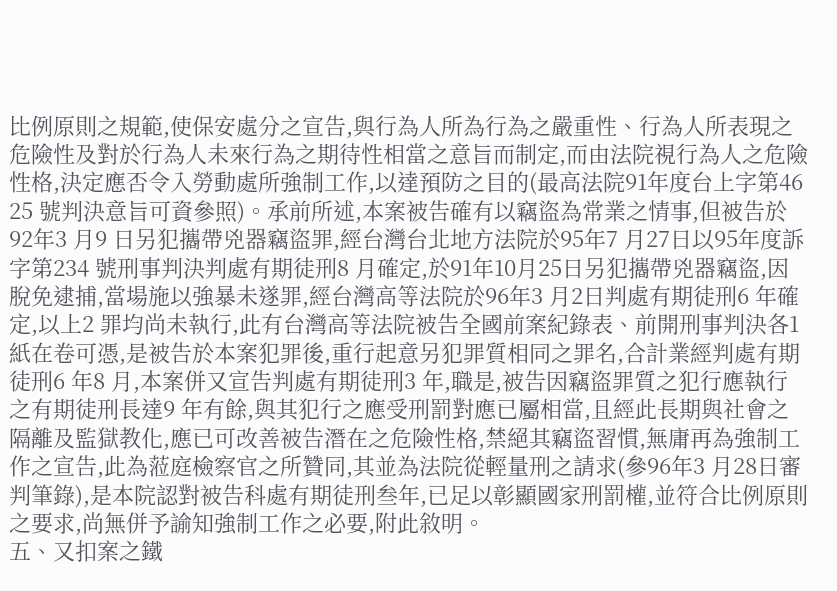比例原則之規範,使保安處分之宣告,與行為人所為行為之嚴重性、行為人所表現之危險性及對於行為人未來行為之期待性相當之意旨而制定,而由法院視行為人之危險性格,決定應否令入勞動處所強制工作,以達預防之目的(最高法院91年度台上字第46 25 號判決意旨可資參照)。承前所述,本案被告確有以竊盜為常業之情事,但被告於92年3 月9 日另犯攜帶兇器竊盜罪,經台灣台北地方法院於95年7 月27日以95年度訴字第234 號刑事判決判處有期徒刑8 月確定,於91年10月25日另犯攜帶兇器竊盜,因脫免逮捕,當場施以強暴未遂罪,經台灣高等法院於96年3 月2日判處有期徒刑6 年確定,以上2 罪均尚未執行,此有台灣高等法院被告全國前案紀錄表、前開刑事判決各1 紙在卷可憑,是被告於本案犯罪後,重行起意另犯罪質相同之罪名,合計業經判處有期徒刑6 年8 月,本案併又宣告判處有期徒刑3 年,職是,被告因竊盜罪質之犯行應執行之有期徒刑長達9 年有餘,與其犯行之應受刑罰對應已屬相當,且經此長期與社會之隔離及監獄教化,應已可改善被告潛在之危險性格,禁絕其竊盜習慣,無庸再為強制工作之宣告,此為蒞庭檢察官之所贊同,其並為法院從輕量刑之請求(參96年3 月28日審判筆錄),是本院認對被告科處有期徒刑叁年,已足以彰顯國家刑罰權,並符合比例原則之要求,尚無併予諭知強制工作之必要,附此敘明。
五、又扣案之鐵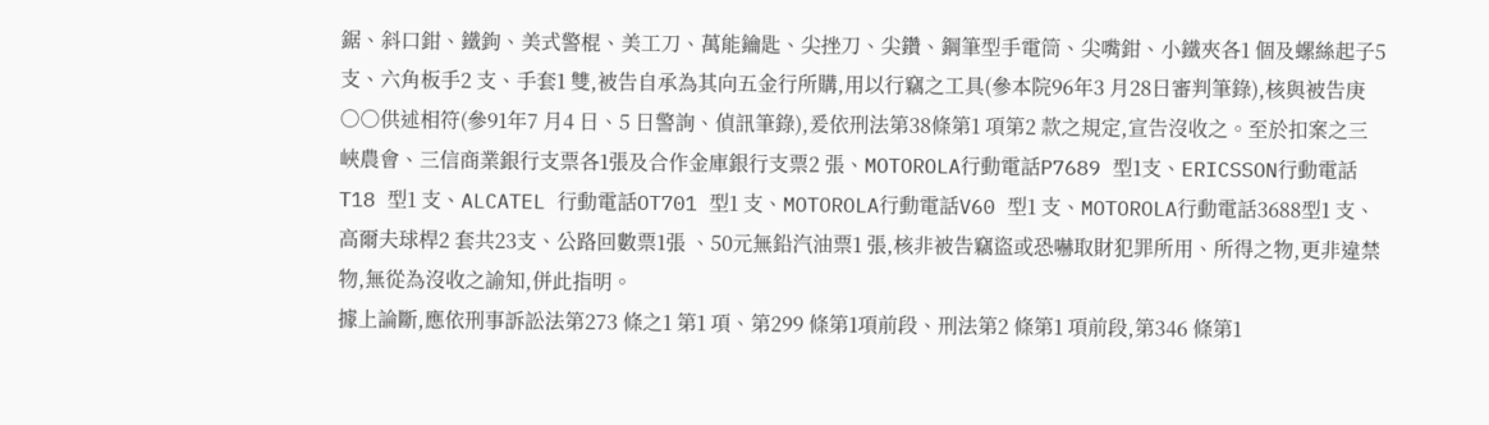鋸、斜口鉗、鐵鉤、美式警棍、美工刀、萬能鑰匙、尖挫刀、尖鑽、鋼筆型手電筒、尖嘴鉗、小鐵夾各1 個及螺絲起子5 支、六角板手2 支、手套1 雙,被告自承為其向五金行所購,用以行竊之工具(參本院96年3 月28日審判筆錄),核與被告庚○○供述相符(參91年7 月4 日、5 日警詢、偵訊筆錄),爰依刑法第38條第1 項第2 款之規定,宣告沒收之。至於扣案之三峽農會、三信商業銀行支票各1張及合作金庫銀行支票2 張、MOTOROLA行動電話P7689 型1支、ERICSSON行動電話T18 型1 支、ALCATEL 行動電話OT701 型1 支、MOTOROLA行動電話V60 型1 支、MOTOROLA行動電話3688型1 支、高爾夫球桿2 套共23支、公路回數票1張 、50元無鉛汽油票1 張,核非被告竊盜或恐嚇取財犯罪所用、所得之物,更非違禁物,無從為沒收之諭知,併此指明。
據上論斷,應依刑事訴訟法第273 條之1 第1 項、第299 條第1項前段、刑法第2 條第1 項前段,第346 條第1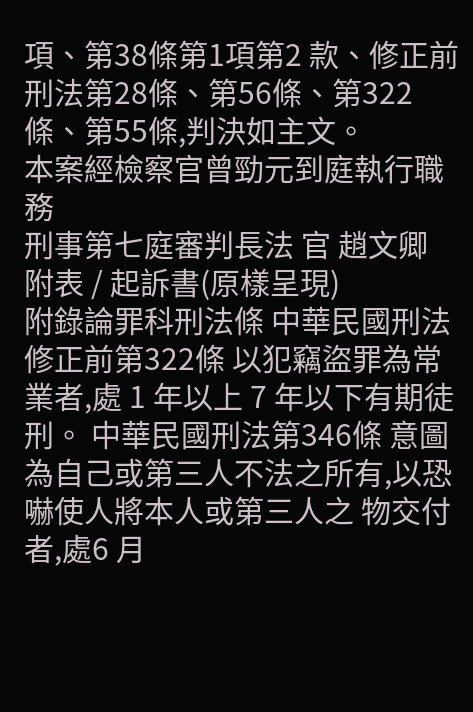項、第38條第1項第2 款、修正前刑法第28條、第56條、第322 條、第55條,判決如主文。
本案經檢察官曾勁元到庭執行職務
刑事第七庭審判長法 官 趙文卿
附表 / 起訴書(原樣呈現)
附錄論罪科刑法條 中華民國刑法修正前第322條 以犯竊盜罪為常業者,處 1 年以上 7 年以下有期徒刑。 中華民國刑法第346條 意圖為自己或第三人不法之所有,以恐嚇使人將本人或第三人之 物交付者,處6 月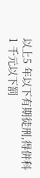以上5 年以下有期徒刑,得併科1 千元以下罰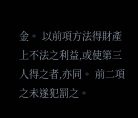金。 以前項方法得財產上不法之利益,或使第三人得之者,亦同。 前二項之未遂犯罰之。